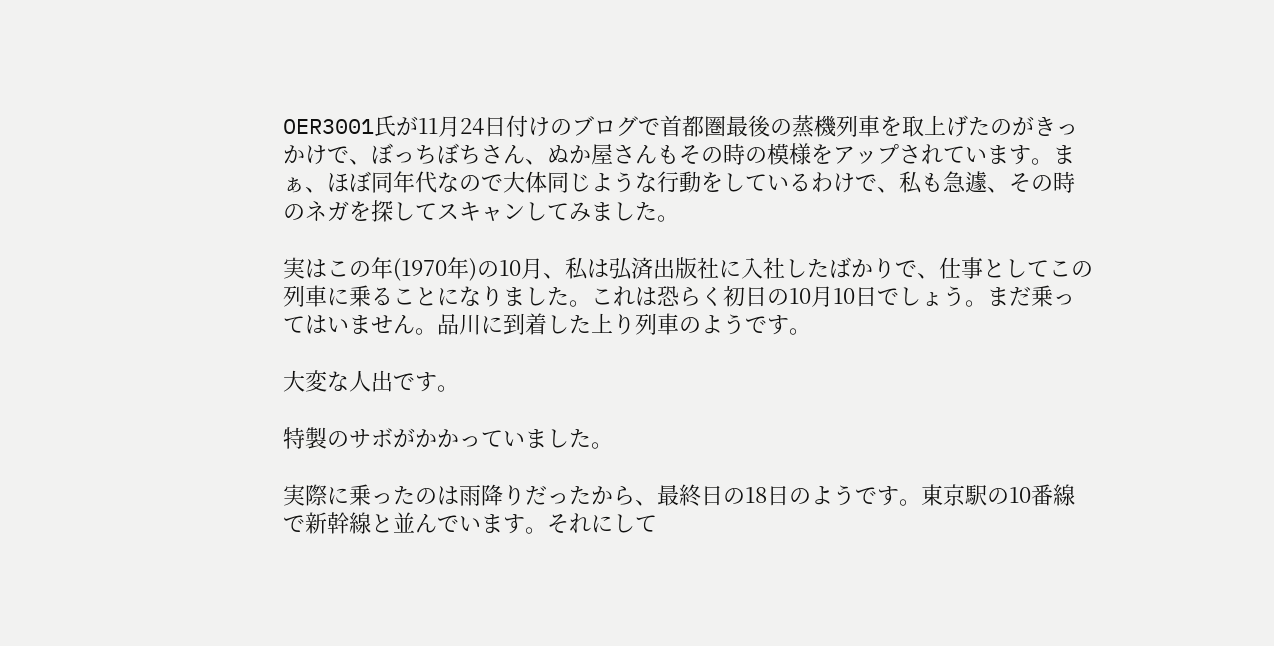OER3001氏が11月24日付けのブログで首都圏最後の蒸機列車を取上げたのがきっかけで、ぼっちぼちさん、ぬか屋さんもその時の模様をアップされています。まぁ、ほぼ同年代なので大体同じような行動をしているわけで、私も急遽、その時のネガを探してスキャンしてみました。

実はこの年(1970年)の10月、私は弘済出版社に入社したばかりで、仕事としてこの列車に乗ることになりました。これは恐らく初日の10月10日でしょう。まだ乗ってはいません。品川に到着した上り列車のようです。

大変な人出です。

特製のサボがかかっていました。

実際に乗ったのは雨降りだったから、最終日の18日のようです。東京駅の10番線で新幹線と並んでいます。それにして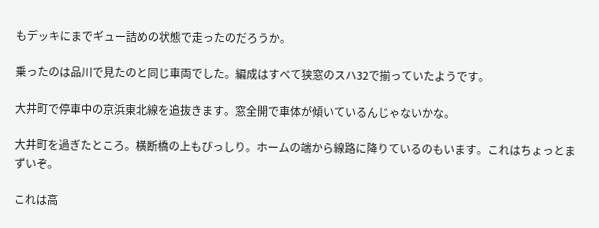もデッキにまでギュー詰めの状態で走ったのだろうか。

乗ったのは品川で見たのと同じ車両でした。編成はすべて狭窓のスハ32で揃っていたようです。

大井町で停車中の京浜東北線を追抜きます。窓全開で車体が傾いているんじゃないかな。

大井町を過ぎたところ。横断橋の上もびっしり。ホームの端から線路に降りているのもいます。これはちょっとまずいぞ。

これは高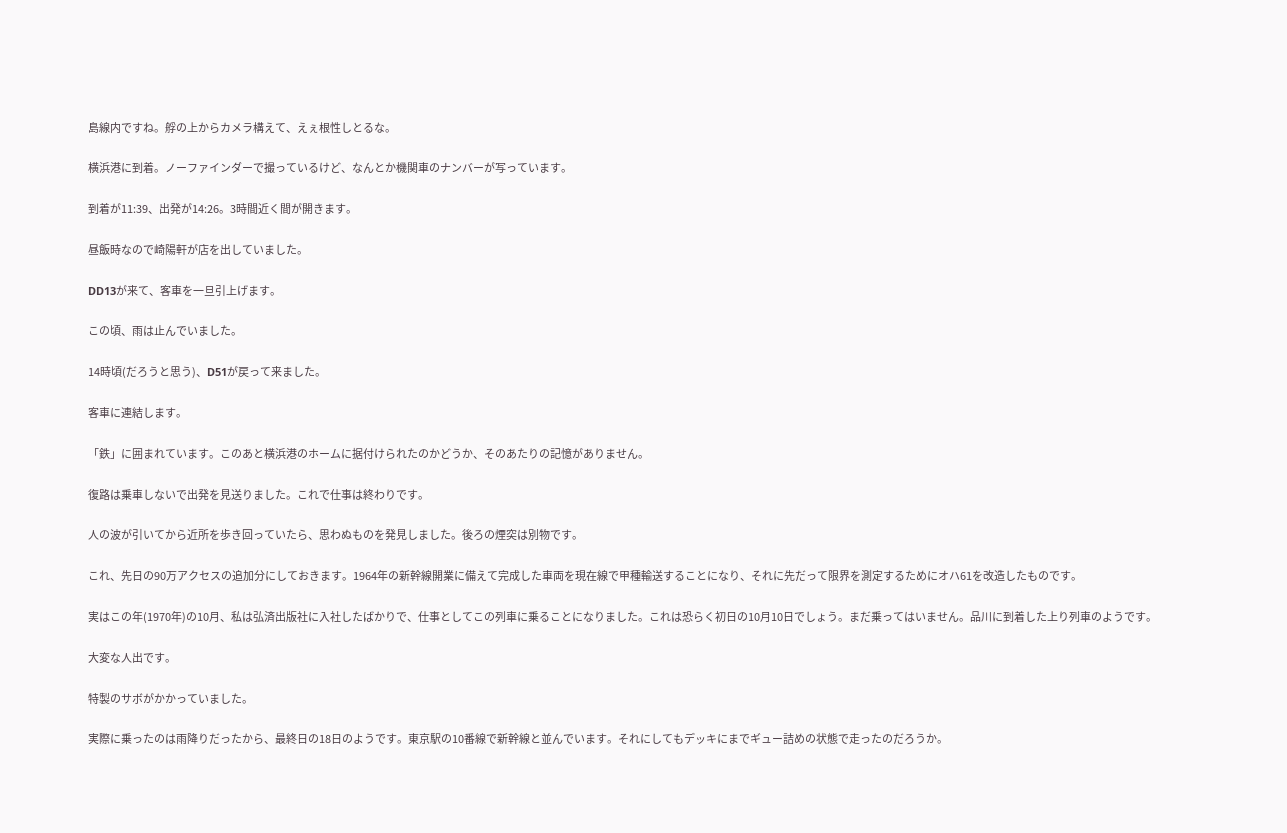島線内ですね。艀の上からカメラ構えて、えぇ根性しとるな。

横浜港に到着。ノーファインダーで撮っているけど、なんとか機関車のナンバーが写っています。

到着が11:39、出発が14:26。3時間近く間が開きます。

昼飯時なので崎陽軒が店を出していました。

DD13が来て、客車を一旦引上げます。

この頃、雨は止んでいました。

14時頃(だろうと思う)、D51が戻って来ました。

客車に連結します。

「鉄」に囲まれています。このあと横浜港のホームに据付けられたのかどうか、そのあたりの記憶がありません。

復路は乗車しないで出発を見送りました。これで仕事は終わりです。

人の波が引いてから近所を歩き回っていたら、思わぬものを発見しました。後ろの煙突は別物です。

これ、先日の90万アクセスの追加分にしておきます。1964年の新幹線開業に備えて完成した車両を現在線で甲種輸送することになり、それに先だって限界を測定するためにオハ61を改造したものです。

実はこの年(1970年)の10月、私は弘済出版社に入社したばかりで、仕事としてこの列車に乗ることになりました。これは恐らく初日の10月10日でしょう。まだ乗ってはいません。品川に到着した上り列車のようです。

大変な人出です。

特製のサボがかかっていました。

実際に乗ったのは雨降りだったから、最終日の18日のようです。東京駅の10番線で新幹線と並んでいます。それにしてもデッキにまでギュー詰めの状態で走ったのだろうか。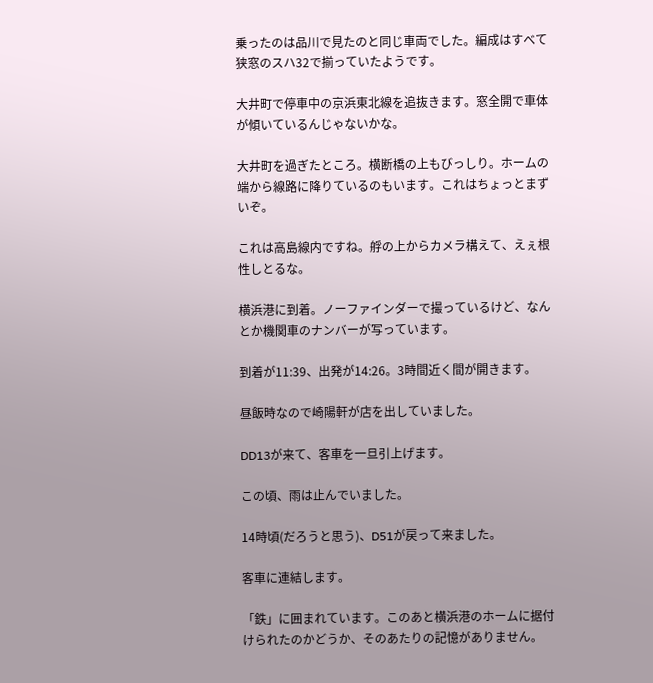乗ったのは品川で見たのと同じ車両でした。編成はすべて狭窓のスハ32で揃っていたようです。

大井町で停車中の京浜東北線を追抜きます。窓全開で車体が傾いているんじゃないかな。

大井町を過ぎたところ。横断橋の上もびっしり。ホームの端から線路に降りているのもいます。これはちょっとまずいぞ。

これは高島線内ですね。艀の上からカメラ構えて、えぇ根性しとるな。

横浜港に到着。ノーファインダーで撮っているけど、なんとか機関車のナンバーが写っています。

到着が11:39、出発が14:26。3時間近く間が開きます。

昼飯時なので崎陽軒が店を出していました。

DD13が来て、客車を一旦引上げます。

この頃、雨は止んでいました。

14時頃(だろうと思う)、D51が戻って来ました。

客車に連結します。

「鉄」に囲まれています。このあと横浜港のホームに据付けられたのかどうか、そのあたりの記憶がありません。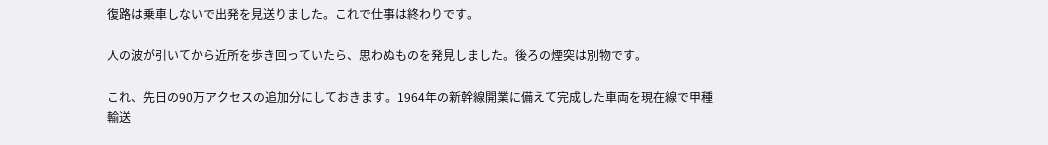復路は乗車しないで出発を見送りました。これで仕事は終わりです。

人の波が引いてから近所を歩き回っていたら、思わぬものを発見しました。後ろの煙突は別物です。

これ、先日の90万アクセスの追加分にしておきます。1964年の新幹線開業に備えて完成した車両を現在線で甲種輸送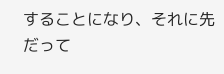することになり、それに先だって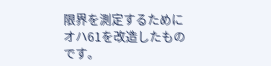限界を測定するためにオハ61を改造したものです。